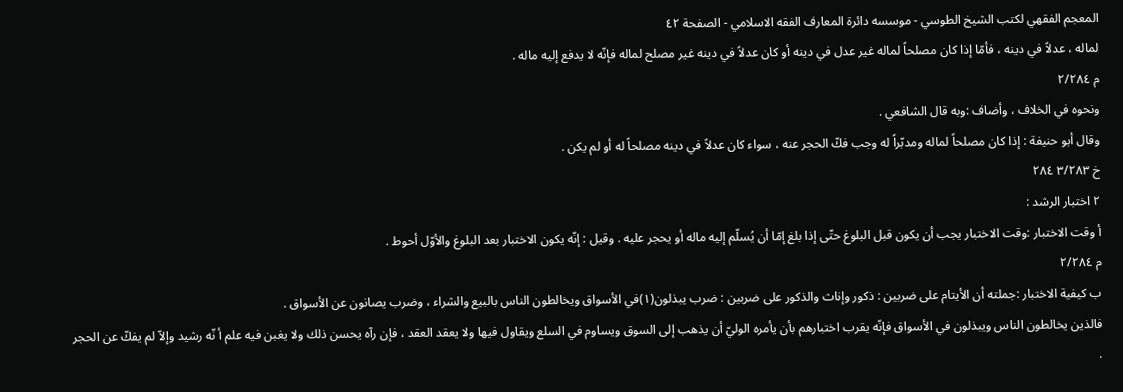المعجم الفقهي لکتب الشيخ الطوسي - موسسه دائرة المعارف الفقه الاسلامي - الصفحة ٤٢
لماله ، عدلاً في دينه ، فأمّا إذا كان مصلحاً لماله غير عدل في دينه أو كان عدلاً في دينه غير مصلح لماله فإنّه لا يدفع إليه ماله .
م ٢/٢٨٤
ونحوه في الخلاف ، وأضاف :وبه قال الشافعي .
وقال أبو حنيفة : إذا كان مصلحاً لماله ومدبّراً له وجب فكّ الحجر عنه ، سواء كان عدلاً في دينه مصلحاً له أو لم يكن .
خ ٣/٢٨٣ ٢٨٤
٢ اختبار الرشد :
أ وقت الاختبار :وقت الاختبار يجب أن يكون قبل البلوغ حتّى إذا بلغ إمّا أن يُسلّم إليه ماله أو يحجر عليه . وقيل : إنّه يكون الاختبار بعد البلوغ والأوّل أحوط .
م ٢/٢٨٤
ب كيفية الاختبار :جملته أن الأيتام على ضربين : ذكور وإناث والذكور على ضربين : ضرب يبذلون(١)في الأسواق ويخالطون الناس بالبيع والشراء ، وضرب يصانون عن الأسواق .
فالذين يخالطون الناس ويبذلون في الأسواق فإنّه يقرب اختبارهم بأن يأمره الوليّ أن يذهب إلى السوق ويساوم في السلع ويقاول فيها ولا يعقد العقد ، فإن رآه يحسن ذلك ولا يغبن فيه علم أ نّه رشيد وإلاّ لم يفكّ عن الحجر .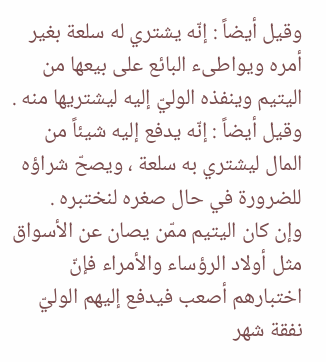وقيل أيضاً : إنّه يشتري له سلعة بغير أمره ويواطىء البائع على بيعها من اليتيم وينفذه الوليّ إليه ليشتريها منه .
وقيل أيضاً : إنّه يدفع إليه شيئاً من المال ليشتري به سلعة ، ويصحّ شراؤه للضرورة في حال صغره لنختبره .
وإن كان اليتيم ممّن يصان عن الأسواق مثل أولاد الرؤساء والأمراء فإنّ اختبارهم أصعب فيدفع إليهم الوليّ نفقة شهر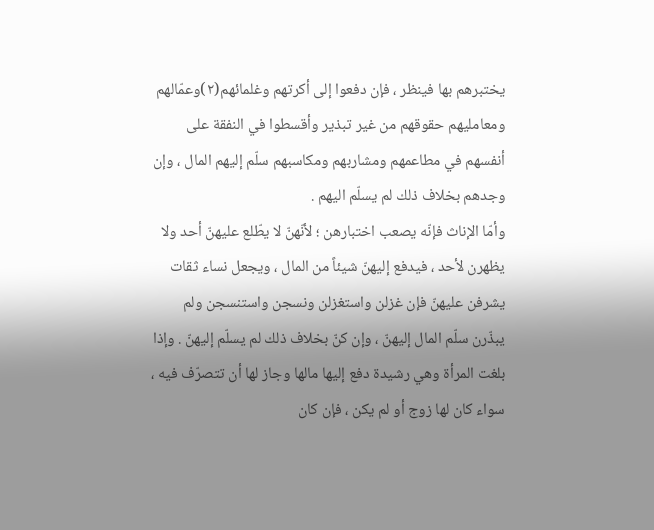يختبرهم بها فينظر ، فإن دفعوا إلى أكرتهم وغلمائهم(٢)وعمّالهم ومعامليهم حقوقهم من غير تبذير وأقسطوا في النفقة على أنفسهم في مطاعمهم ومشاربهم ومكاسبهم سلّم إليهم المال ، وإن وجدهم بخلاف ذلك لم يسلّم اليهم .
وأمّا الإناث فإنّه يصعب اختبارهن ؛ لأنّهنّ لا يطّلع عليهنّ أحد ولا يظهرن لأحد ، فيدفع إليهنّ شيئاً من المال ، ويجعل نساء ثقات يشرفن عليهنّ فإن غزلن واستغزلن ونسجن واستنسجن ولم يبذّرن سلّم المال إليهنّ ، وإن كنّ بخلاف ذلك لم يسلّم إليهنّ . وإذا بلغت المرأة وهي رشيدة دفع إليها مالها وجاز لها أن تتصرّف فيه ، سواء كان لها زوج أو لم يكن ، فإن كان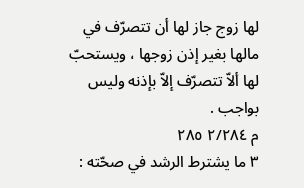لها زوج جاز لها أن تتصرّف في مالها بغير إذن زوجها ، ويستحبّ لها ألاّ تتصرّف إلاّ بإذنه وليس بواجب .
م ٢/٢٨٤ ٢٨٥
٣ ما يشترط الرشد في صحّته :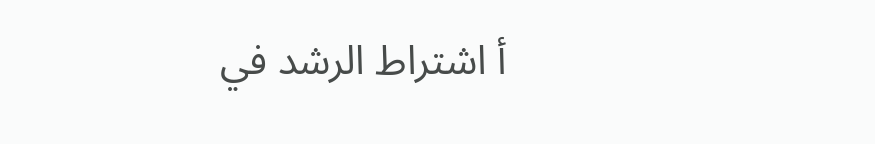أ اشتراط الرشد في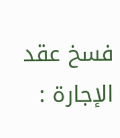فسخ عقد الإجارة :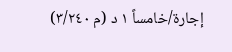إجارة/خامساً ١ د (م ٣/٢٤٠)